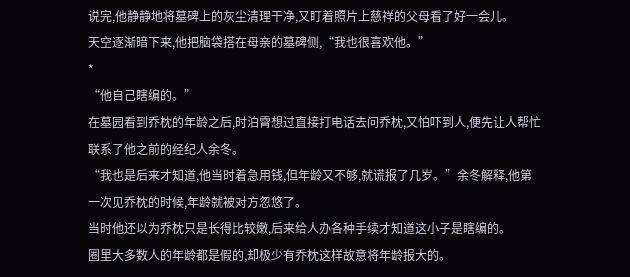说完,他静静地将墓碑上的灰尘清理干净,又盯着照片上慈祥的父母看了好一会儿。
天空逐渐暗下来,他把脑袋搭在母亲的墓碑侧,“我也很喜欢他。”
*
“他自己瞎编的。”
在墓园看到乔枕的年龄之后,时泊霄想过直接打电话去问乔枕,又怕吓到人,便先让人帮忙联系了他之前的经纪人余冬。
“我也是后来才知道,他当时着急用钱,但年龄又不够,就谎报了几岁。”余冬解释,他第一次见乔枕的时候,年龄就被对方忽悠了。
当时他还以为乔枕只是长得比较嫩,后来给人办各种手续才知道这小子是瞎编的。
圈里大多数人的年龄都是假的,却极少有乔枕这样故意将年龄报大的。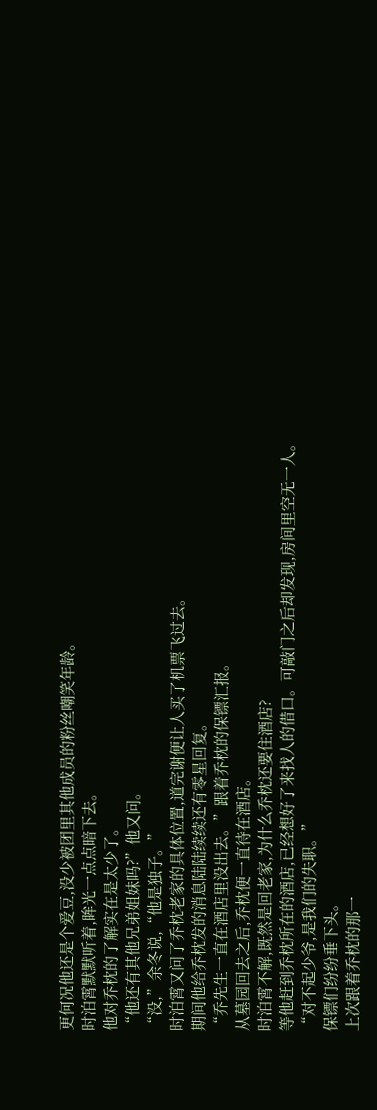更何况他还是个爱豆,没少被团里其他成员的粉丝嘲笑年龄。
时泊霄默默听着,眸光一点点暗下去。
他对乔枕的了解实在是太少了。
“他还有其他兄弟姐妹吗?”他又问。
“没,”余冬说,“他是独子。”
时泊霄又问了乔枕老家的具体位置,道完谢便让人买了机票飞过去。
期间他给乔枕发的消息陆陆续续还有零星回复。
“乔先生一直在酒店里没出去。”跟着乔枕的保镖汇报。
从墓园回去之后,乔枕便一直待在酒店。
时泊霄不解,既然是回老家,为什么乔枕还要住酒店?
等他赶到乔枕所在的酒店,已经想好了来找人的借口。可敲门之后却发现,房间里空无一人。
“对不起少爷,是我们的失职。”
保镖们纷纷垂下头。
上次跟着乔枕的那一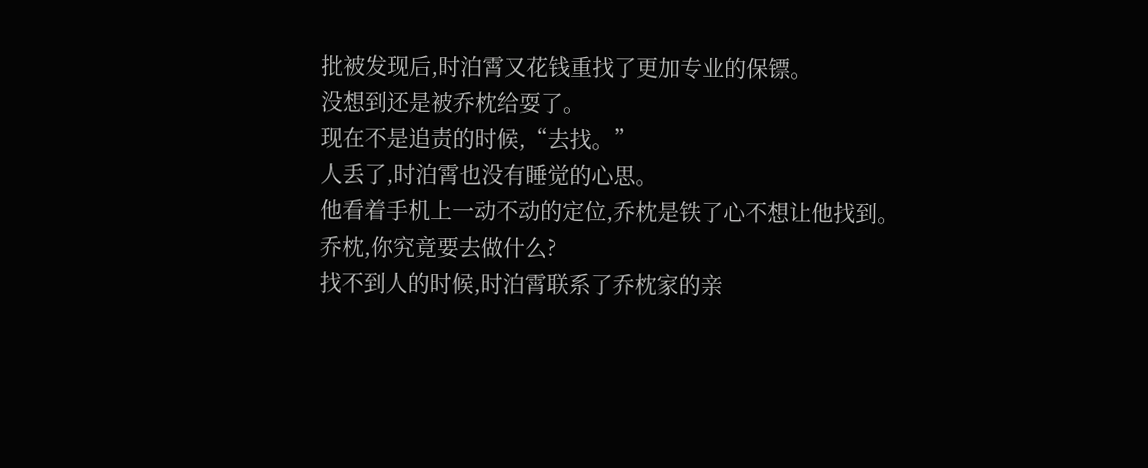批被发现后,时泊霄又花钱重找了更加专业的保镖。
没想到还是被乔枕给耍了。
现在不是追责的时候,“去找。”
人丢了,时泊霄也没有睡觉的心思。
他看着手机上一动不动的定位,乔枕是铁了心不想让他找到。
乔枕,你究竟要去做什么?
找不到人的时候,时泊霄联系了乔枕家的亲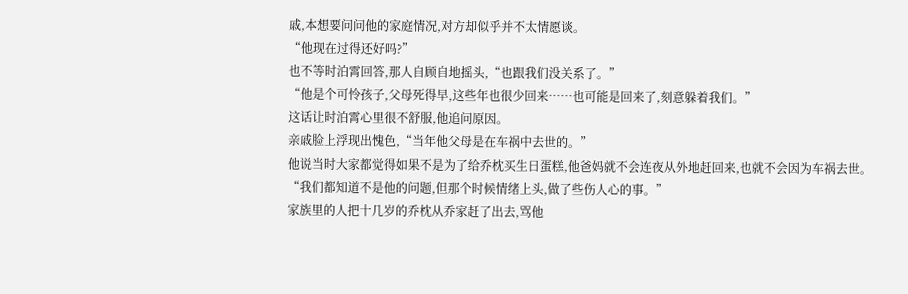戚,本想要问问他的家庭情况,对方却似乎并不太情愿谈。
“他现在过得还好吗?”
也不等时泊霄回答,那人自顾自地摇头,“也跟我们没关系了。”
“他是个可怜孩子,父母死得早,这些年也很少回来……也可能是回来了,刻意躲着我们。”
这话让时泊霄心里很不舒服,他追问原因。
亲戚脸上浮现出愧色,“当年他父母是在车祸中去世的。”
他说当时大家都觉得如果不是为了给乔枕买生日蛋糕,他爸妈就不会连夜从外地赶回来,也就不会因为车祸去世。
“我们都知道不是他的问题,但那个时候情绪上头,做了些伤人心的事。”
家族里的人把十几岁的乔枕从乔家赶了出去,骂他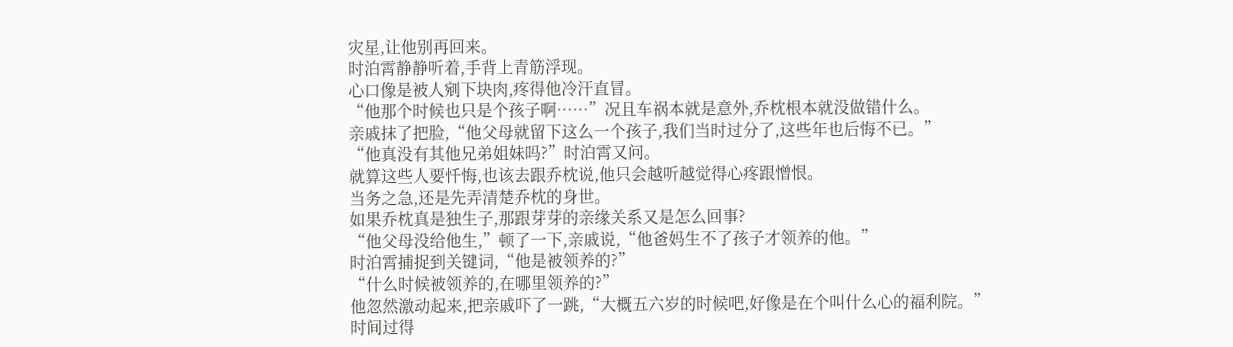灾星,让他别再回来。
时泊霄静静听着,手背上青筋浮现。
心口像是被人剜下块肉,疼得他冷汗直冒。
“他那个时候也只是个孩子啊……”况且车祸本就是意外,乔枕根本就没做错什么。
亲戚抹了把脸,“他父母就留下这么一个孩子,我们当时过分了,这些年也后悔不已。”
“他真没有其他兄弟姐妹吗?”时泊霄又问。
就算这些人要忏悔,也该去跟乔枕说,他只会越听越觉得心疼跟憎恨。
当务之急,还是先弄清楚乔枕的身世。
如果乔枕真是独生子,那跟芽芽的亲缘关系又是怎么回事?
“他父母没给他生,”顿了一下,亲戚说,“他爸妈生不了孩子才领养的他。”
时泊霄捕捉到关键词,“他是被领养的?”
“什么时候被领养的,在哪里领养的?”
他忽然激动起来,把亲戚吓了一跳,“大概五六岁的时候吧,好像是在个叫什么心的福利院。”
时间过得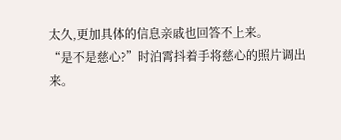太久,更加具体的信息亲戚也回答不上来。
“是不是慈心?”时泊霄抖着手将慈心的照片调出来。